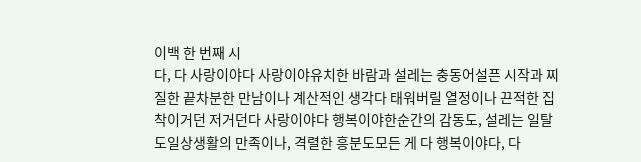이백 한 번째 시
다, 다 사랑이야다 사랑이야유치한 바람과 설레는 충동어설픈 시작과 찌질한 끝차분한 만남이나 계산적인 생각다 태워버릴 열정이나 끈적한 집착이거던 저거던다 사랑이야다 행복이야한순간의 감동도, 설레는 일탈도일상생활의 만족이나, 격렬한 흥분도모든 게 다 행복이야다, 다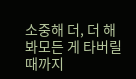소중해 더, 더 해봐모든 게 타버릴 때까지